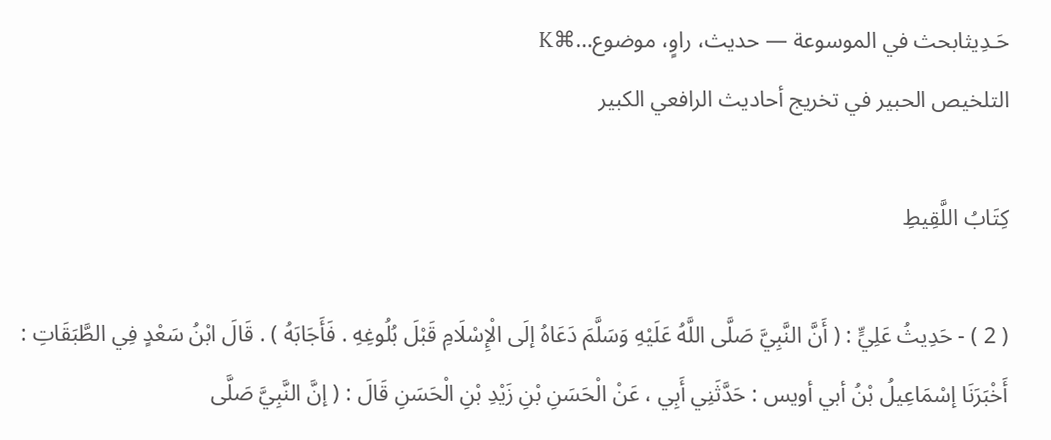حَـدِيثابحث في الموسوعة — حديث، راوٍ، موضوع…⌘K
التلخيص الحبير في تخريج أحاديث الرافعي الكبير

كِتَابُ اللَّقِيطِ

( 2 ) - حَدِيثُ عَلِيٍّ : ( أَنَّ النَّبِيَّ صَلَّى اللَّهُ عَلَيْهِ وَسَلَّمَ دَعَاهُ إلَى الْإِسْلَامِ قَبْلَ بُلُوغِهِ . فَأَجَابَهُ ) . قَالَ ابْنُ سَعْدٍ فِي الطَّبَقَاتِ : أَخْبَرَنَا إسْمَاعِيلُ بْنُ أبي أويس : حَدَّثَنِي أَبِي ، عَنْ الْحَسَنِ بْنِ زَيْدِ بْنِ الْحَسَنِ قَالَ : ( إنَّ النَّبِيَّ صَلَّى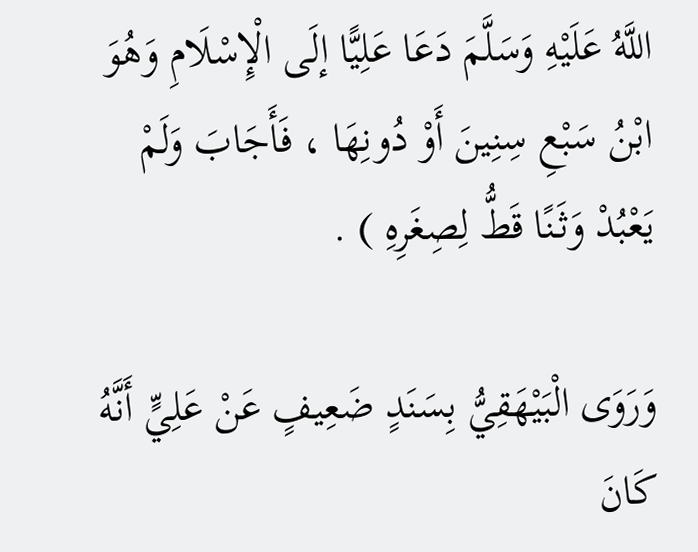اللَّهُ عَلَيْهِ وَسَلَّمَ دَعَا عَلِيًّا إلَى الْإِسْلَامِ وَهُوَ ابْنُ سَبْعِ سِنِينَ أَوْ دُونِهَا ، فَأَجَابَ وَلَمْ يَعْبُدْ وَثَنًا قَطُّ لِصِغَرِهِ ) .

وَرَوَى الْبَيْهَقِيُّ بِسَنَدٍ ضَعِيفٍ عَنْ عَلِيٍّ أَنَّهُ كَانَ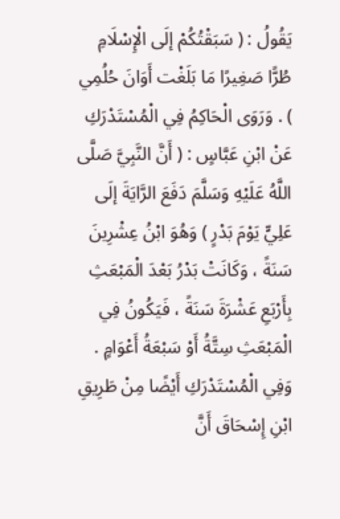يَقُولُ : ( سَبَقْتُكُمْ إلَى الْإِسْلَامِ طُرًّا صَغِيرًا مَا بَلَغْت أَوَانَ حُلُمِي ) . وَرَوَى الْحَاكِمُ فِي الْمُسْتَدْرَكِ عَنْ ابْنِ عَبَّاسٍ : ( أَنَّ النَّبِيَّ صَلَّى اللَّهُ عَلَيْهِ وَسَلَّمَ دَفَعَ الرَّايَةَ إلَى عَلِيٍّ يَوْمَ بَدْرٍ ) وَهُوَ ابْنُ عِشْرِينَ سَنَةً ، وَكَانَتْ بَدْرُ بَعْدَ الْمَبْعَثِ بِأَرْبَعِ عَشْرَةَ سَنَةً ، فَيَكُونُ فِي الْمَبْعَثِ سِتَّةُ أَوْ سَبْعَةُ أَعْوَامٍ . وَفِي الْمُسْتَدْرَكِ أَيْضًا مِنْ طَرِيقِ ابْنِ إِسْحَاقَ أَنَّ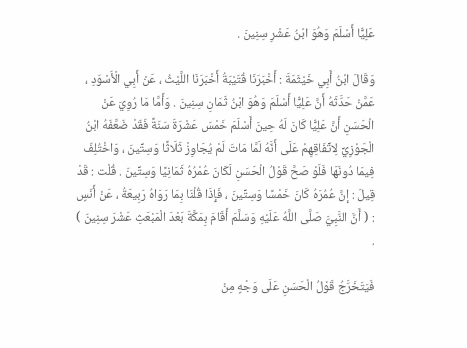عَلِيًّا أَسْلَمَ وَهُوَ ابْنُ عَشْرِ سِنِينَ .

وَقَالَ ابْنُ أَبِي خَيْثَمَةَ : أَخْبَرَنَا قُتَيْبَةُ أَخْبَرَنَا اللَّيْثُ ، عَنْ أَبِي الْأَسْوَدِ ، عَمَّنْ حَدَّثَهُ أَنَّ عَلِيًّا أَسْلَمَ وَهُوَ ابْنُ ثَمَانِ سِنِينَ . وَأَمَّا مَا رُوِيَ عَنْ الْحَسَنِ أَنَّ عَلِيًّا كَانَ لَهُ حِينَ أَسْلَمَ خَمْسَ عَشْرَةَ سَنَةً فَقَدْ ضَعَّفَهُ ابْنُ الْجَوْزِيِّ لِاتِّفَاقِهِمْ عَلَى أَنَّهُ لَمَّا مَاتَ لَمْ يُجَاوِزْ ثَلَاثًا وَسِتِّينَ ، وَاخْتُلِفَ فِيمَا دُونَهَا فَلَوْ صَحَّ قَوْلُ الْحَسَنِ لَكَانَ عُمْرُهُ ثَمَانِيًا وَسِتِّينَ . قُلْت : قَدْ قِيلَ : إنَّ عُمُرَهُ كَانَ خَمْسًا وَسِتِّينَ ، فَإِذَا قُلْنَا بِمَا رَوَاهُ رَبِيعَةُ ، عَنْ أَنَسٍ : ( أَنَّ النَّبِيَّ صَلَّى اللَّهُ عَلَيْهِ وَسَلَّمَ أَقَامَ بِمَكَّةَ بَعْدَ الْمَبْعَثِ عَشْرَ سِنِينَ ) .

فَيَتَخَرَّجُ قَوْلُ الْحَسَنِ عَلَى وَجْهٍ مِنْ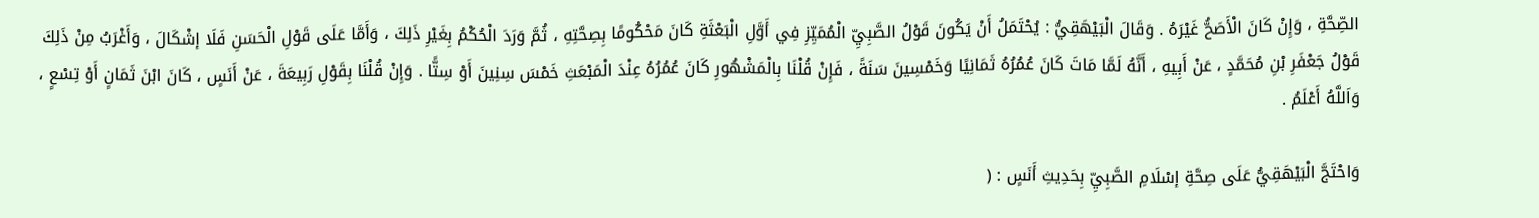الصِّحَّةِ ، وَإِنْ كَانَ الْأَصَحُّ غَيْرَهُ . وَقَالَ الْبَيْهَقِيُّ : يُحْتَمَلُ أَنْ يَكُونَ قَوْلُ الصَّبِيِّ الْمُمَيِّزِ فِي أَوَّلِ الْبَعْثَةِ كَانَ مَحْكُومًا بِصِحَّتِهِ ، ثُمَّ وَرَدَ الْحُكْمُ بِغَيْرِ ذَلِكَ ، وَأَمَّا عَلَى قَوْلِ الْحَسَنِ فَلَا إشْكَالَ ، وَأَغْرَبُ مِنْ ذَلِكَ قَوْلُ جَعْفَرِ بْنِ مُحَمَّدٍ ، عَنْ أَبِيهِ ، أَنَّهُ لَمَّا مَاتَ كَانَ عُمُرُهُ ثَمَانِيًا وَخَمْسِينَ سَنَةً ، فَإِنْ قُلْنَا بِالْمَشْهُورِ كَانَ عُمُرُهُ عِنْدَ الْمَبْعَثِ خَمْسَ سِنِينَ أَوْ سِتًّا . وَإِنْ قُلْنَا بِقَوْلِ رَبِيعَةَ ، عَنْ أَنَسٍ ، كَانَ ابْنَ ثَمَانٍ أَوْ تِسْعٍ ، وَاَللَّهُ أَعْلَمُ .

وَاحْتَجَّ الْبَيْهَقِيُّ عَلَى صِحَّةِ إسْلَامِ الصَّبِيِّ بِحَدِيثِ أَنَسٍ : (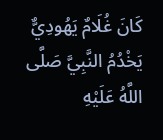كَانَ غُلَامٌ يَهُودِيٌّ يَخْدُمُ النَّبِيَّ صَلَّى اللَّهُ عَلَيْهِ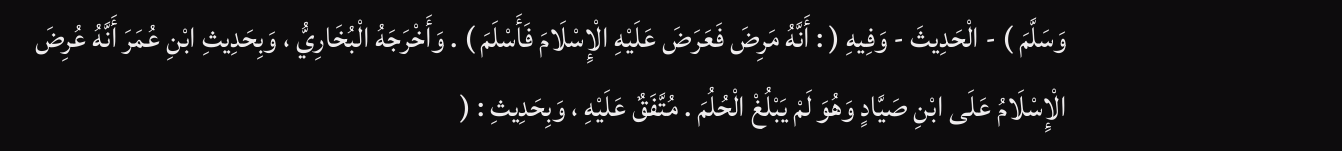وَسَلَّمَ ) - الْحَدِيثَ - وَفِيهِ ( : أَنَّهُ مَرِضَ فَعَرَضَ عَلَيْهِ الْإِسْلَامَ فَأَسْلَمَ ) . وَأَخْرَجَهُ الْبُخَارِيُّ ، وَبِحَدِيثِ ابْنِ عُمَرَ أَنَّهُ عُرِضَ الْإِسْلَامُ عَلَى ابْنِ صَيَّادٍ وَهُوَ لَمْ يَبْلُغْ الْحُلُمَ . مُتَّفَقٌ عَلَيْهِ ، وَبِحَدِيثِ : (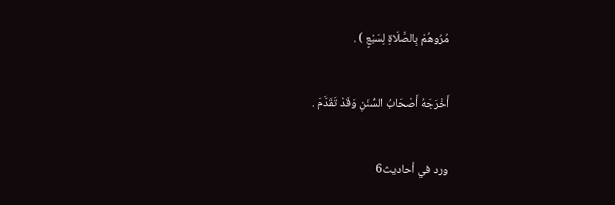مُرُوهُمْ بِالصَّلَاةِ لِسَبْعٍ ) .

أَخْرَجَهُ أَصْحَابُ السُّنَنِ وَقَدْ تَقَدَّمَ .

ورد في أحاديث6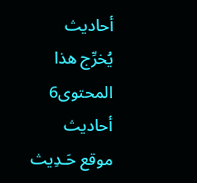أحاديث
يُخرِّج هذا المحتوى6 أحاديث
موقع حَـدِيث